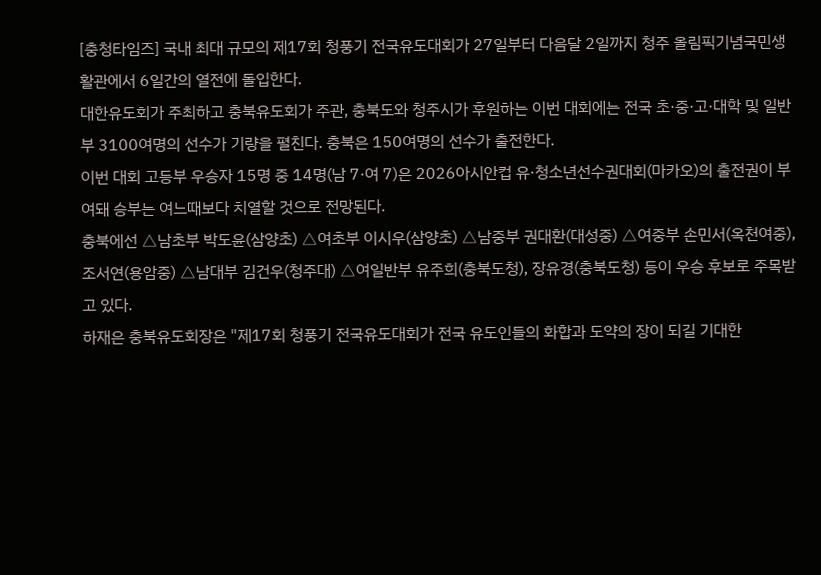[충청타임즈] 국내 최대 규모의 제17회 청풍기 전국유도대회가 27일부터 다음달 2일까지 청주 올림픽기념국민생활관에서 6일간의 열전에 돌입한다.
대한유도회가 주최하고 충북유도회가 주관, 충북도와 청주시가 후원하는 이번 대회에는 전국 초·중·고·대학 및 일반부 3100여명의 선수가 기량을 펼친다. 충북은 150여명의 선수가 출전한다.
이번 대회 고등부 우승자 15명 중 14명(남 7·여 7)은 2026아시안컵 유·청소년선수권대회(마카오)의 출전권이 부여돼 승부는 여느때보다 치열할 것으로 전망된다.
충북에선 △남초부 박도윤(삼양초) △여초부 이시우(삼양초) △남중부 권대환(대성중) △여중부 손민서(옥천여중), 조서연(용암중) △남대부 김건우(청주대) △여일반부 유주희(충북도청), 장유경(충북도청) 등이 우승 후보로 주목받고 있다.
하재은 충북유도회장은 "제17회 청풍기 전국유도대회가 전국 유도인들의 화합과 도약의 장이 되길 기대한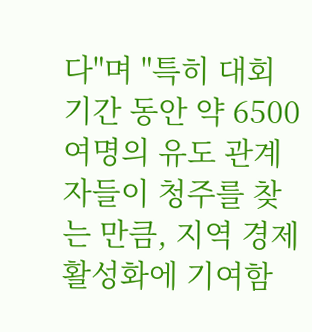다"며 "특히 대회 기간 동안 약 6500여명의 유도 관계자들이 청주를 찾는 만큼, 지역 경제 활성화에 기여함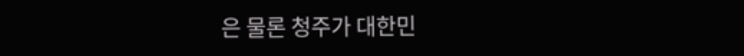은 물론 청주가 대한민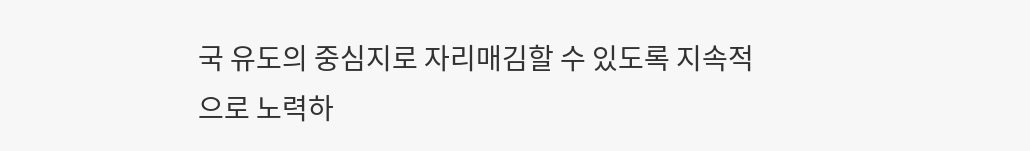국 유도의 중심지로 자리매김할 수 있도록 지속적으로 노력하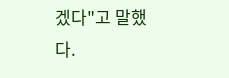겠다"고 말했다.